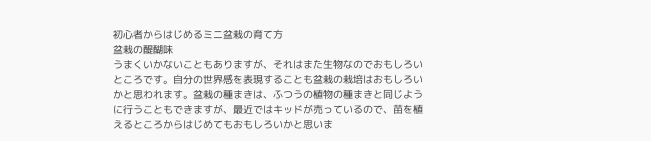初心者からはじめるミニ盆栽の育て方
盆栽の醍醐味
うまくいかないこともありますが、それはまた生物なのでおもしろいところです。自分の世界感を表現することも盆栽の栽培はおもしろいかと思われます。盆栽の種まきは、ふつうの植物の種まきと同じように行うこともできますが、最近ではキッドが売っているので、苗を植えるところからはじめてもおもしろいかと思いま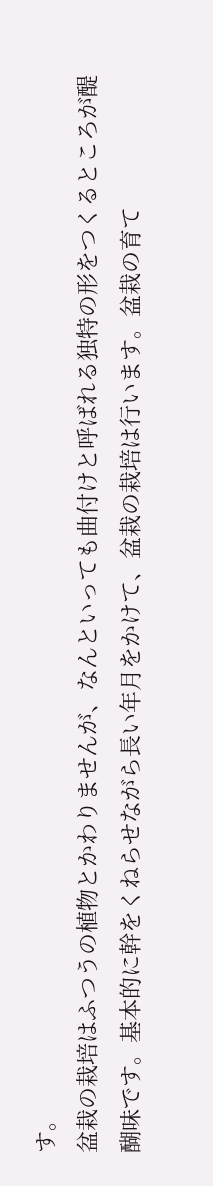す。
盆栽の栽培はふつうの植物とかわりませんが、なんといっても曲付けと呼ばれる独特の形をつくるところが醍醐味です。基本的に幹をくねらせながら長い年月をかけて、盆栽の栽培は行います。盆栽の育て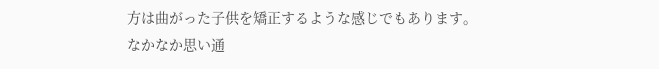方は曲がった子供を矯正するような感じでもあります。
なかなか思い通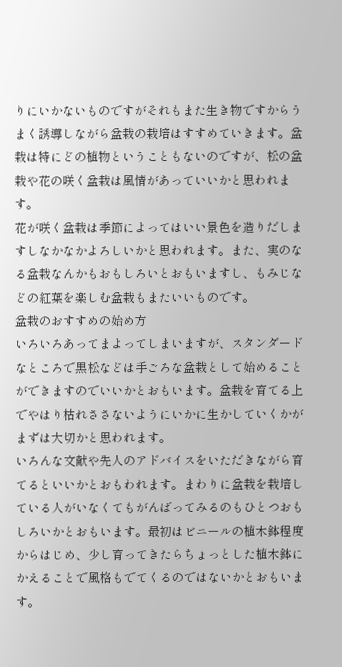りにいかないものですがそれもまた生き物ですからうまく誘導しながら盆栽の栽培はすすめていきます。盆栽は特にどの植物ということもないのですが、松の盆栽や花の咲く盆栽は風情があっていいかと思われます。
花が咲く盆栽は季節によってはいい景色を造りだしますしなかなかよろしいかと思われます。また、実のなる盆栽なんかもおもしろいとおもいますし、もみじなどの紅葉を楽しむ盆栽もまたいいものです。
盆栽のおすすめの始め方
いろいろあってまよってしまいますが、スタンダードなところで黒松などは手ごろな盆栽として始めることができますのでいいかとおもいます。盆栽を育てる上でやはり枯れささないようにいかに生かしていくかがまずは大切かと思われます。
いろんな文献や先人のアドバイスをいただきながら育てるといいかとおもわれます。まわりに盆栽を栽培している人がいなくてもがんばってみるのもひとつおもしろいかとおもいます。最初はビニールの植木鉢程度からはじめ、少し育ってきたらちょっとした植木鉢にかえることで風格もでてくるのではないかとおもいます。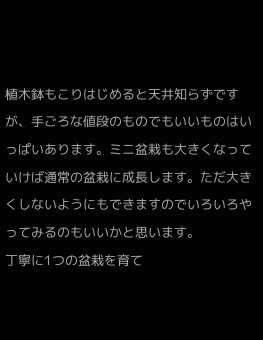植木鉢もこりはじめると天井知らずですが、手ごろな値段のものでもいいものはいっぱいあります。ミニ盆栽も大きくなっていけば通常の盆栽に成長します。ただ大きくしないようにもできますのでいろいろやってみるのもいいかと思います。
丁寧に1つの盆栽を育て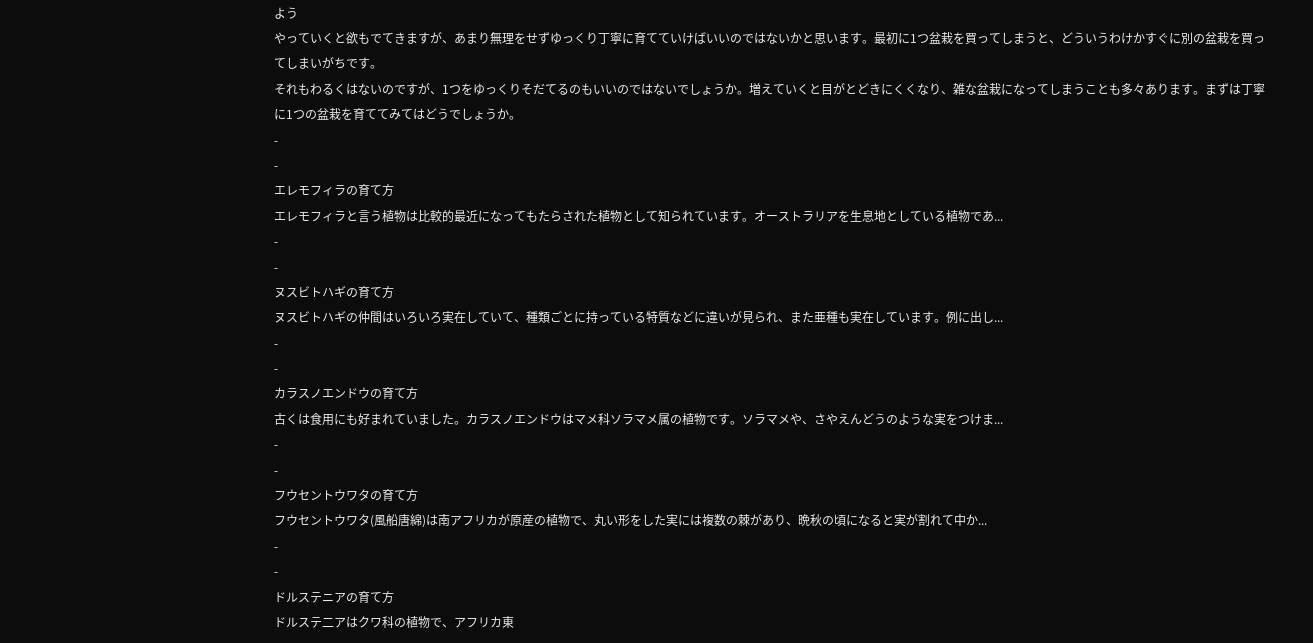よう
やっていくと欲もでてきますが、あまり無理をせずゆっくり丁寧に育てていけばいいのではないかと思います。最初に1つ盆栽を買ってしまうと、どういうわけかすぐに別の盆栽を買ってしまいがちです。
それもわるくはないのですが、1つをゆっくりそだてるのもいいのではないでしょうか。増えていくと目がとどきにくくなり、雑な盆栽になってしまうことも多々あります。まずは丁寧に1つの盆栽を育ててみてはどうでしょうか。
-
-
エレモフィラの育て方
エレモフィラと言う植物は比較的最近になってもたらされた植物として知られています。オーストラリアを生息地としている植物であ...
-
-
ヌスビトハギの育て方
ヌスビトハギの仲間はいろいろ実在していて、種類ごとに持っている特質などに違いが見られ、また亜種も実在しています。例に出し...
-
-
カラスノエンドウの育て方
古くは食用にも好まれていました。カラスノエンドウはマメ科ソラマメ属の植物です。ソラマメや、さやえんどうのような実をつけま...
-
-
フウセントウワタの育て方
フウセントウワタ(風船唐綿)は南アフリカが原産の植物で、丸い形をした実には複数の棘があり、晩秋の頃になると実が割れて中か...
-
-
ドルステニアの育て方
ドルステ二アはクワ科の植物で、アフリカ東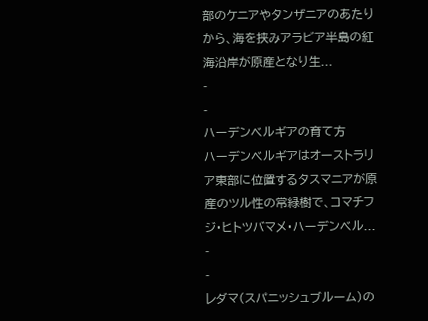部のケニアやタンザニアのあたりから、海を挟みアラビア半島の紅海沿岸が原産となり生...
-
-
ハーデンベルギアの育て方
ハーデンベルギアはオーストラリア東部に位置するタスマニアが原産のツル性の常緑樹で、コマチフジ・ヒトツバマメ・ハーデンベル...
-
-
レダマ(スパニッシュブルーム)の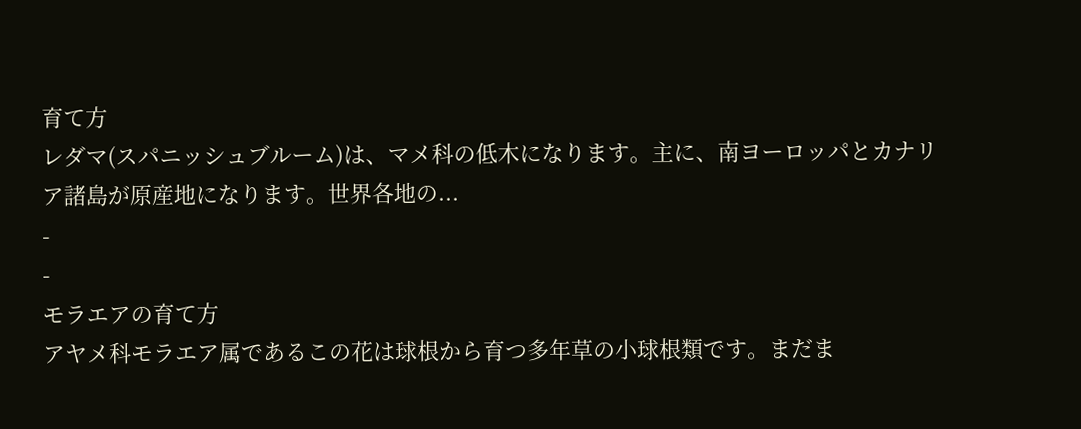育て方
レダマ(スパニッシュブルーム)は、マメ科の低木になります。主に、南ヨーロッパとカナリア諸島が原産地になります。世界各地の...
-
-
モラエアの育て方
アヤメ科モラエア属であるこの花は球根から育つ多年草の小球根類です。まだま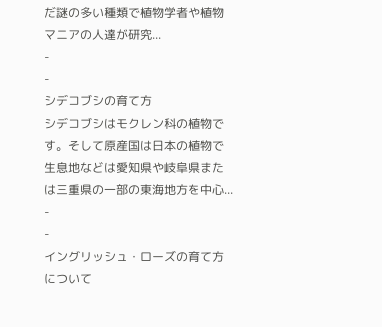だ謎の多い種類で植物学者や植物マニアの人達が研究...
-
-
シデコブシの育て方
シデコブシはモクレン科の植物です。そして原産国は日本の植物で生息地などは愛知県や岐阜県または三重県の一部の東海地方を中心...
-
-
イングリッシュ・ローズの育て方について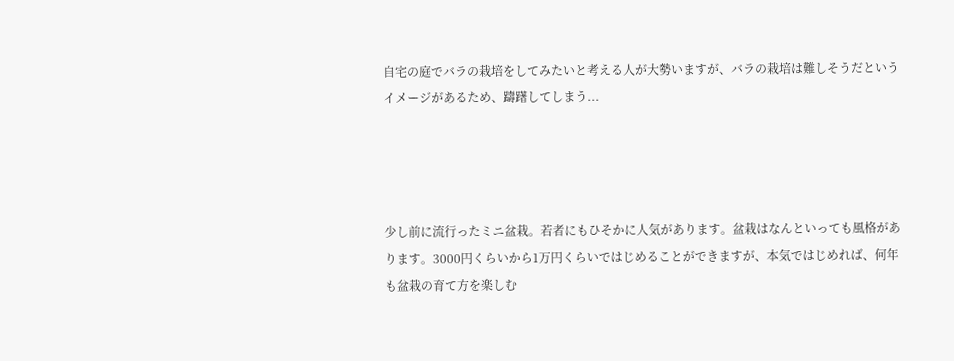自宅の庭でバラの栽培をしてみたいと考える人が大勢いますが、バラの栽培は難しそうだというイメージがあるため、躊躇してしまう...




少し前に流行ったミニ盆栽。若者にもひそかに人気があります。盆栽はなんといっても風格があります。3000円くらいから1万円くらいではじめることができますが、本気ではじめれば、何年も盆栽の育て方を楽しむ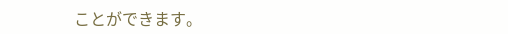ことができます。